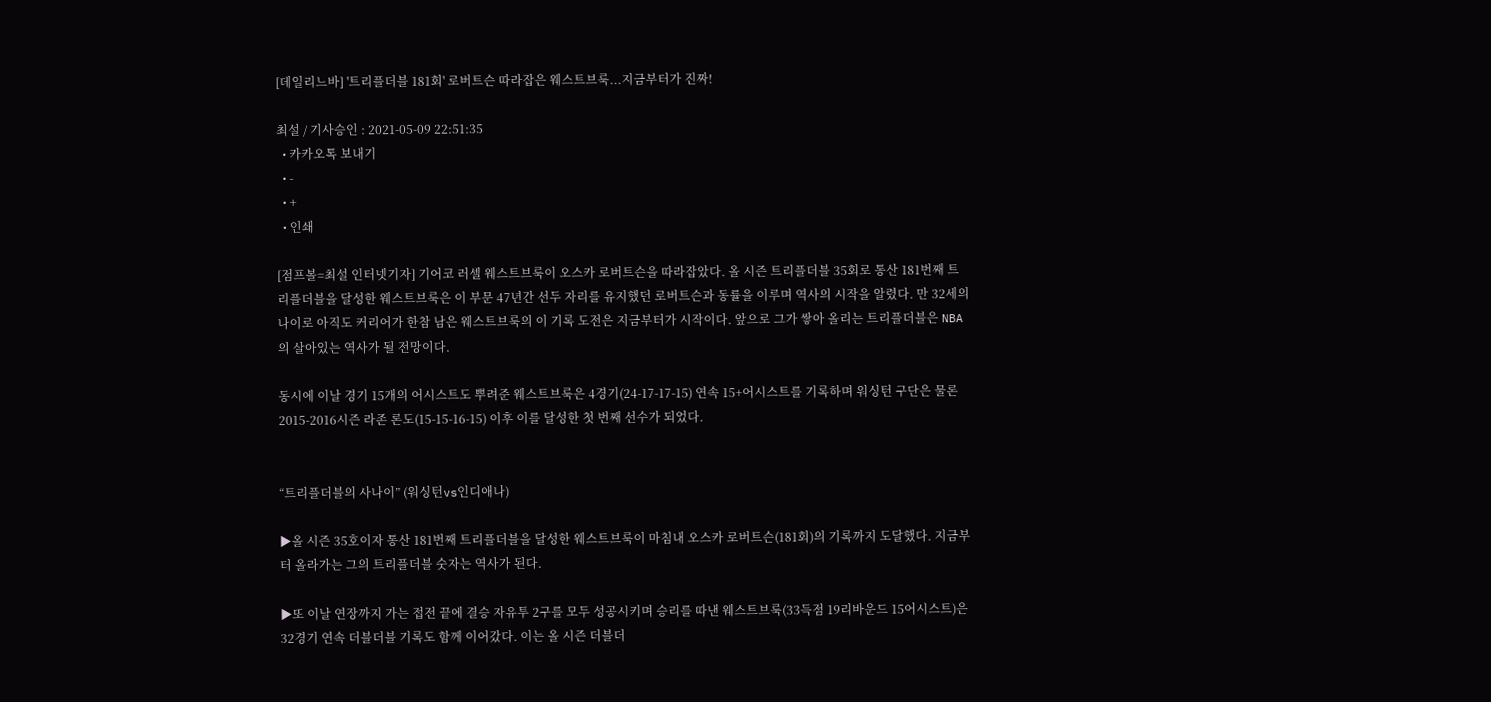[데일리느바] '트리플더블 181회' 로버트슨 따라잡은 웨스트브룩...지금부터가 진짜!

최설 / 기사승인 : 2021-05-09 22:51:35
  • 카카오톡 보내기
  • -
  • +
  • 인쇄

[점프볼=최설 인터넷기자] 기어코 러셀 웨스트브룩이 오스카 로버트슨을 따라잡았다. 올 시즌 트리플더블 35회로 통산 181번째 트리플더블을 달성한 웨스트브룩은 이 부문 47년간 선두 자리를 유지했던 로버트슨과 동률을 이루며 역사의 시작을 알렸다. 만 32세의 나이로 아직도 커리어가 한참 남은 웨스트브룩의 이 기록 도전은 지금부터가 시작이다. 앞으로 그가 쌓아 올리는 트리플더블은 NBA의 살아있는 역사가 될 전망이다.

동시에 이날 경기 15개의 어시스트도 뿌려준 웨스트브룩은 4경기(24-17-17-15) 연속 15+어시스트를 기록하며 워싱턴 구단은 물론 2015-2016시즌 라존 론도(15-15-16-15) 이후 이를 달성한 첫 번째 선수가 되었다.


“트리플더블의 사나이” (워싱턴vs인디애나)

▶올 시즌 35호이자 통산 181번째 트리플더블을 달성한 웨스트브룩이 마침내 오스카 로버트슨(181회)의 기록까지 도달했다. 지금부터 올라가는 그의 트리플더블 숫자는 역사가 된다.

▶또 이날 연장까지 가는 접전 끝에 결승 자유투 2구를 모두 성공시키며 승리를 따낸 웨스트브룩(33득점 19리바운드 15어시스트)은 32경기 연속 더블더블 기록도 함께 이어갔다. 이는 올 시즌 더블더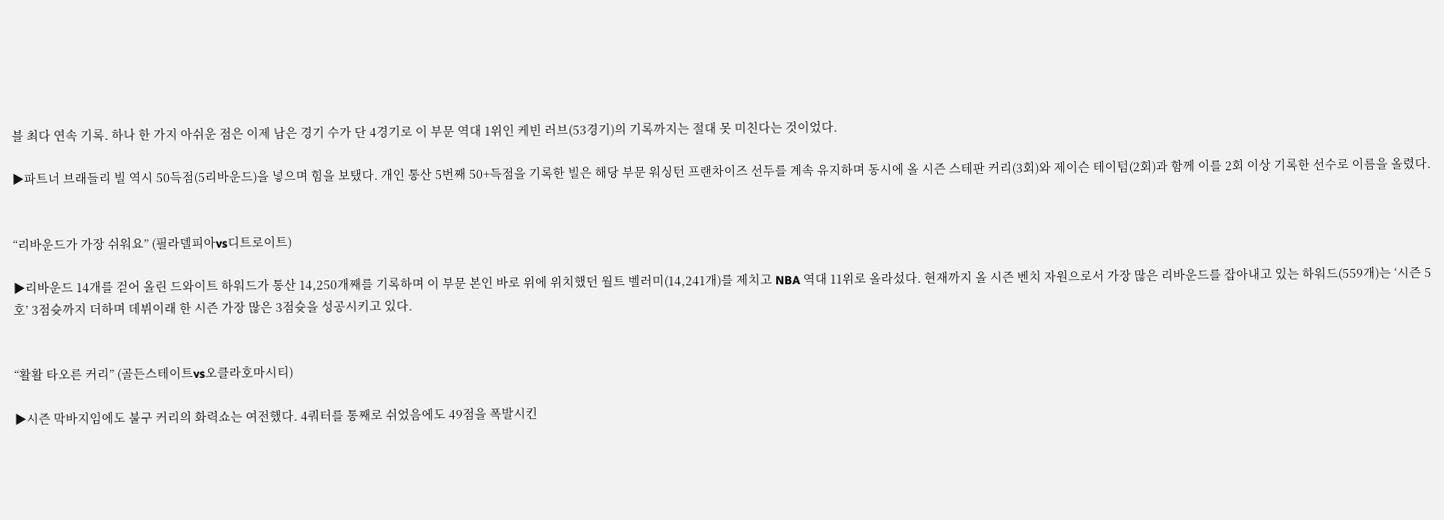블 최다 연속 기록. 하나 한 가지 아쉬운 점은 이제 남은 경기 수가 단 4경기로 이 부문 역대 1위인 케빈 러브(53경기)의 기록까지는 절대 못 미친다는 것이었다.

▶파트너 브래들리 빌 역시 50득점(5리바운드)을 넣으며 힘을 보탰다. 개인 통산 5번째 50+득점을 기록한 빌은 해당 부문 워싱턴 프랜차이즈 선두를 계속 유지하며 동시에 올 시즌 스테판 커리(3회)와 제이슨 테이텀(2회)과 함께 이를 2회 이상 기록한 선수로 이름을 올렸다.


“리바운드가 가장 쉬워요” (필라델피아vs디트로이트)

▶리바운드 14개를 걷어 올린 드와이트 하워드가 통산 14,250개째를 기록하며 이 부문 본인 바로 위에 위치했던 월트 벨러미(14,241개)를 제치고 NBA 역대 11위로 올라섰다. 현재까지 올 시즌 벤치 자원으로서 가장 많은 리바운드를 잡아내고 있는 하워드(559개)는 ‘시즌 5호’ 3점슛까지 더하며 데뷔이래 한 시즌 가장 많은 3점슛을 성공시키고 있다.


“활활 타오른 커리” (골든스테이트vs오클라호마시티)

▶시즌 막바지임에도 불구 커리의 화력쇼는 여전했다. 4쿼터를 통째로 쉬었음에도 49점을 폭발시킨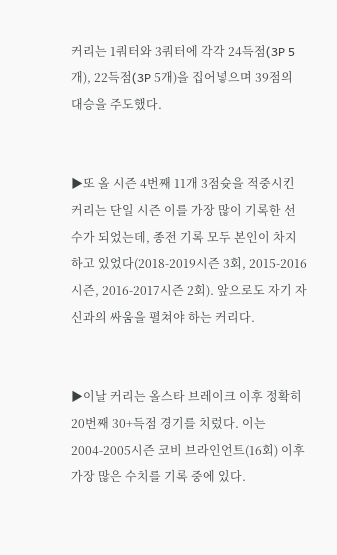커리는 1쿼터와 3쿼터에 각각 24득점(3P 5개), 22득점(3P 5개)을 집어넣으며 39점의 대승을 주도했다.


▶또 올 시즌 4번째 11개 3점슛을 적중시킨 커리는 단일 시즌 이를 가장 많이 기록한 선수가 되었는데, 종전 기록 모두 본인이 차지하고 있었다(2018-2019시즌 3회, 2015-2016시즌, 2016-2017시즌 2회). 앞으로도 자기 자신과의 싸움을 펼쳐야 하는 커리다.


▶이날 커리는 올스타 브레이크 이후 정확히 20번째 30+득점 경기를 치렀다. 이는 2004-2005시즌 코비 브라인언트(16회) 이후 가장 많은 수치를 기록 중에 있다.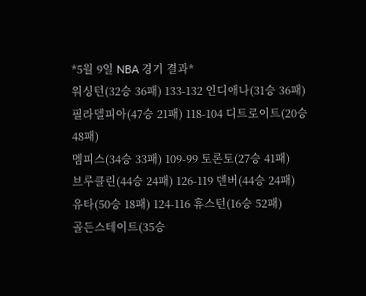*5월 9일 NBA 경기 결과*
워싱턴(32승 36패) 133-132 인디애나(31승 36패)
필라델피아(47승 21패) 118-104 디트로이트(20승 48패)
멤피스(34승 33패) 109-99 토론토(27승 41패)
브루클린(44승 24패) 126-119 덴버(44승 24패)
유타(50승 18패) 124-116 휴스턴(16승 52패)
골든스테이트(35승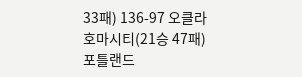33패) 136-97 오클라호마시티(21승 47패)
포틀랜드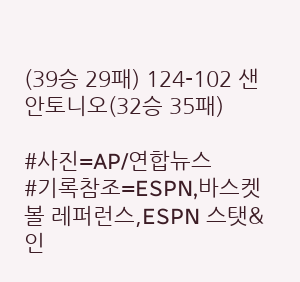(39승 29패) 124-102 샌안토니오(32승 35패)

#사진=AP/연합뉴스
#기록참조=ESPN,바스켓볼 레퍼런스,ESPN 스탯&인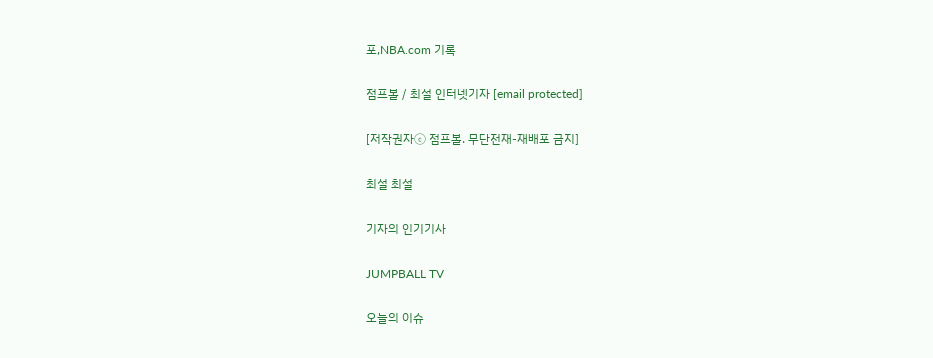포,NBA.com 기록

점프볼 / 최설 인터넷기자 [email protected]

[저작권자ⓒ 점프볼. 무단전재-재배포 금지]

최설 최설

기자의 인기기사

JUMPBALL TV

오늘의 이슈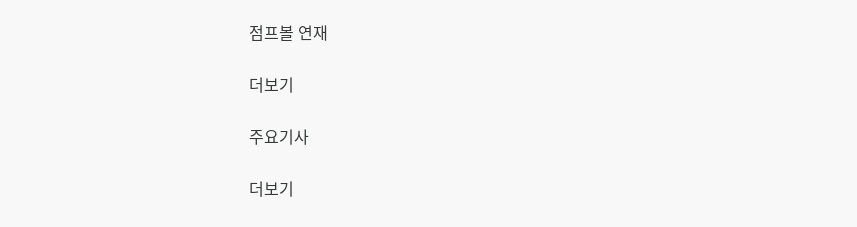점프볼 연재

더보기

주요기사

더보기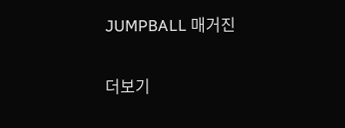JUMPBALL 매거진

더보기